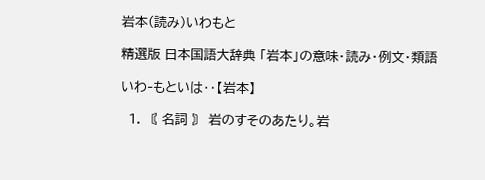岩本(読み)いわもと

精選版 日本国語大辞典 「岩本」の意味・読み・例文・類語

いわ‐もといは‥【岩本】

  1. 〘 名詞 〙 岩のすそのあたり。岩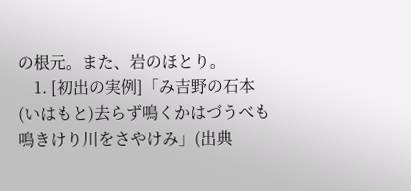の根元。また、岩のほとり。
    1. [初出の実例]「み吉野の石本(いはもと)去らず鳴くかはづうべも鳴きけり川をさやけみ」(出典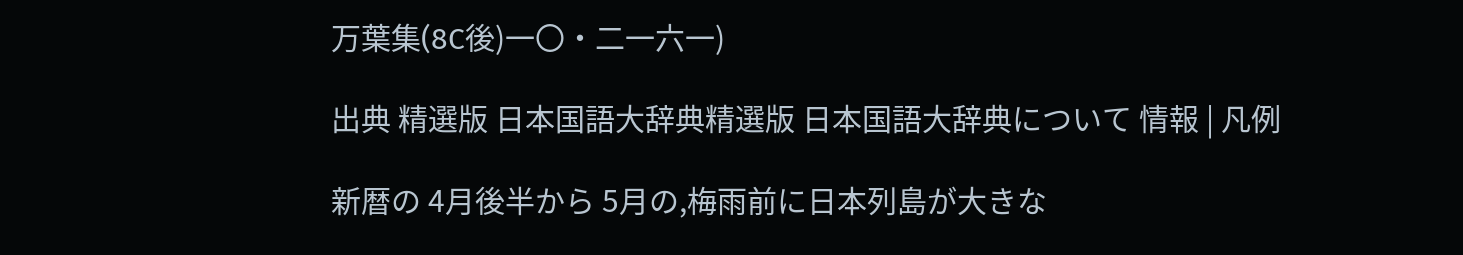万葉集(8C後)一〇・二一六一)

出典 精選版 日本国語大辞典精選版 日本国語大辞典について 情報 | 凡例

新暦の 4月後半から 5月の,梅雨前に日本列島が大きな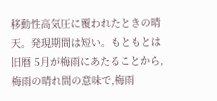移動性高気圧に覆われたときの晴天。発現期間は短い。もともとは旧暦 5月が梅雨にあたることから,梅雨の晴れ間の意味で,梅雨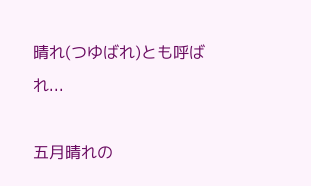晴れ(つゆばれ)とも呼ばれ...

五月晴れの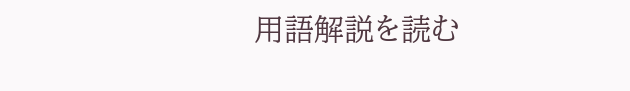用語解説を読む